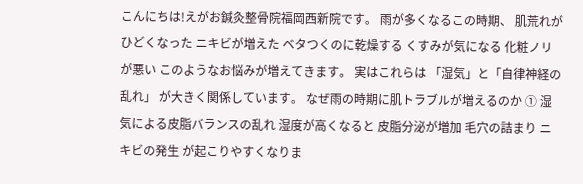こんにちは!えがお鍼灸整骨院福岡西新院です。 雨が多くなるこの時期、 肌荒れがひどくなった ニキビが増えた ベタつくのに乾燥する くすみが気になる 化粧ノリが悪い このようなお悩みが増えてきます。 実はこれらは 「湿気」と「自律神経の乱れ」 が大きく関係しています。 なぜ雨の時期に肌トラブルが増えるのか ① 湿気による皮脂バランスの乱れ 湿度が高くなると 皮脂分泌が増加 毛穴の詰まり ニキビの発生 が起こりやすくなりま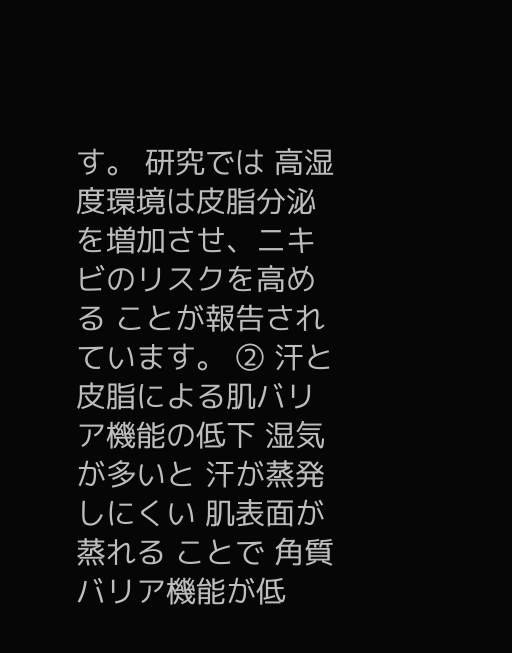す。 研究では 高湿度環境は皮脂分泌を増加させ、ニキビのリスクを高める ことが報告されています。 ② 汗と皮脂による肌バリア機能の低下 湿気が多いと 汗が蒸発しにくい 肌表面が蒸れる ことで 角質バリア機能が低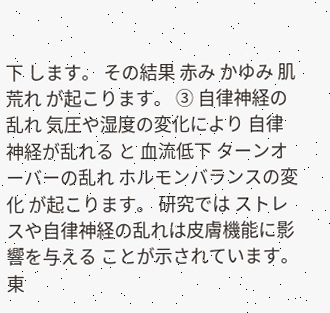下 します。 その結果 赤み かゆみ 肌荒れ が起こります。 ③ 自律神経の乱れ 気圧や湿度の変化により 自律神経が乱れる と 血流低下 ターンオーバーの乱れ ホルモンバランスの変化 が起こります。 研究では ストレスや自律神経の乱れは皮膚機能に影響を与える ことが示されています。 東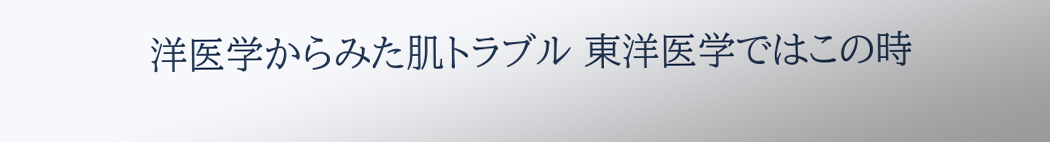洋医学からみた肌トラブル 東洋医学ではこの時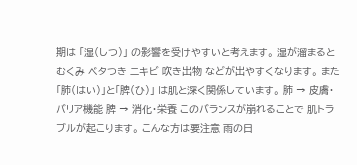期は 「湿(しつ)」 の影響を受けやすいと考えます。 湿が溜まると むくみ ベタつき ニキビ 吹き出物 などが出やすくなります。 また 「肺(はい)」と「脾(ひ)」 は肌と深く関係しています。 肺 → 皮膚・バリア機能 脾 → 消化・栄養 このバランスが崩れることで 肌トラブルが起こります。 こんな方は要注意 雨の日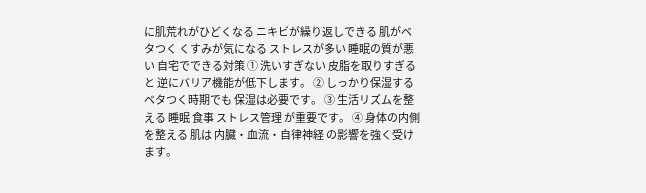に肌荒れがひどくなる ニキビが繰り返しできる 肌がベタつく くすみが気になる ストレスが多い 睡眠の質が悪い 自宅でできる対策 ① 洗いすぎない 皮脂を取りすぎると 逆にバリア機能が低下します。 ② しっかり保湿する ベタつく時期でも 保湿は必要です。 ③ 生活リズムを整える 睡眠 食事 ストレス管理 が重要です。 ④ 身体の内側を整える 肌は 内臓・血流・自律神経 の影響を強く受けます。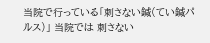当院で行っている「刺さない鍼(てい鍼パルス)」 当院では 刺さない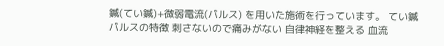鍼(てい鍼)+微弱電流(パルス) を用いた施術を行っています。 てい鍼パルスの特徴 刺さないので痛みがない 自律神経を整える 血流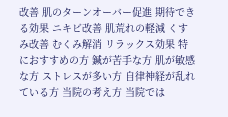改善 肌のターンオーバー促進 期待できる効果 ニキビ改善 肌荒れの軽減 くすみ改善 むくみ解消 リラックス効果 特におすすめの方 鍼が苦手な方 肌が敏感な方 ストレスが多い方 自律神経が乱れている方 当院の考え方 当院では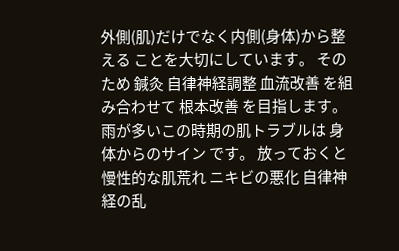外側(肌)だけでなく内側(身体)から整える ことを大切にしています。 そのため 鍼灸 自律神経調整 血流改善 を組み合わせて 根本改善 を目指します。 雨が多いこの時期の肌トラブルは 身体からのサイン です。 放っておくと 慢性的な肌荒れ ニキビの悪化 自律神経の乱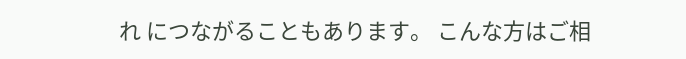れ につながることもあります。 こんな方はご相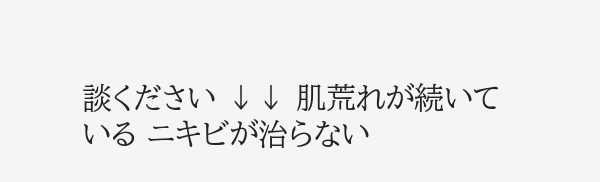談ください ↓↓ 肌荒れが続いている ニキビが治らない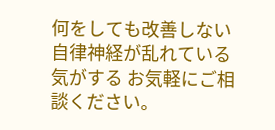何をしても改善しない 自律神経が乱れている気がする お気軽にご相談ください。